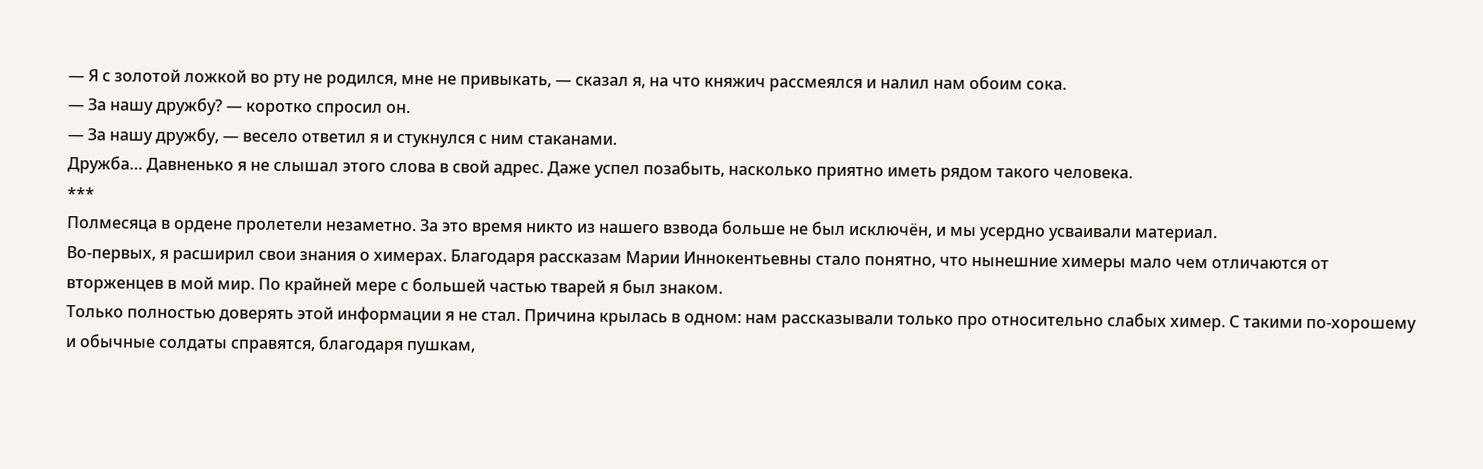— Я с золотой ложкой во рту не родился, мне не привыкать, — сказал я, на что княжич рассмеялся и налил нам обоим сока.
— За нашу дружбу? — коротко спросил он.
— За нашу дружбу, — весело ответил я и стукнулся с ним стаканами.
Дружба… Давненько я не слышал этого слова в свой адрес. Даже успел позабыть, насколько приятно иметь рядом такого человека.
***
Полмесяца в ордене пролетели незаметно. За это время никто из нашего взвода больше не был исключён, и мы усердно усваивали материал.
Во-первых, я расширил свои знания о химерах. Благодаря рассказам Марии Иннокентьевны стало понятно, что нынешние химеры мало чем отличаются от вторженцев в мой мир. По крайней мере с большей частью тварей я был знаком.
Только полностью доверять этой информации я не стал. Причина крылась в одном: нам рассказывали только про относительно слабых химер. С такими по-хорошему и обычные солдаты справятся, благодаря пушкам,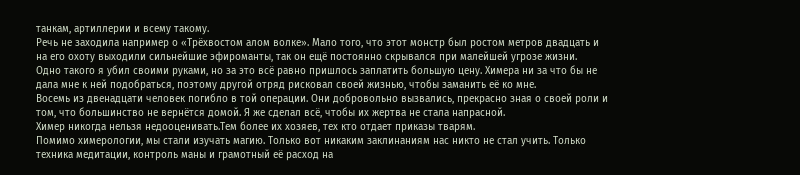танкам, артиллерии и всему такому.
Речь не заходила например о «Трёхвостом алом волке». Мало того, что этот монстр был ростом метров двадцать и на его охоту выходили сильнейшие эфироманты, так он ещё постоянно скрывался при малейшей угрозе жизни.
Одно такого я убил своими руками, но за это всё равно пришлось заплатить большую цену. Химера ни за что бы не дала мне к ней подобраться, поэтому другой отряд рисковал своей жизнью, чтобы заманить её ко мне.
Восемь из двенадцати человек погибло в той операции. Они добровольно вызвались, прекрасно зная о своей роли и том, что большинство не вернётся домой. Я же сделал всё, чтобы их жертва не стала напрасной.
Химер никогда нельзя недооценивать.Тем более их хозяев, тех кто отдает приказы тварям.
Помимо химерологии, мы стали изучать магию. Только вот никаким заклинаниям нас никто не стал учить. Только техника медитации, контроль маны и грамотный её расход на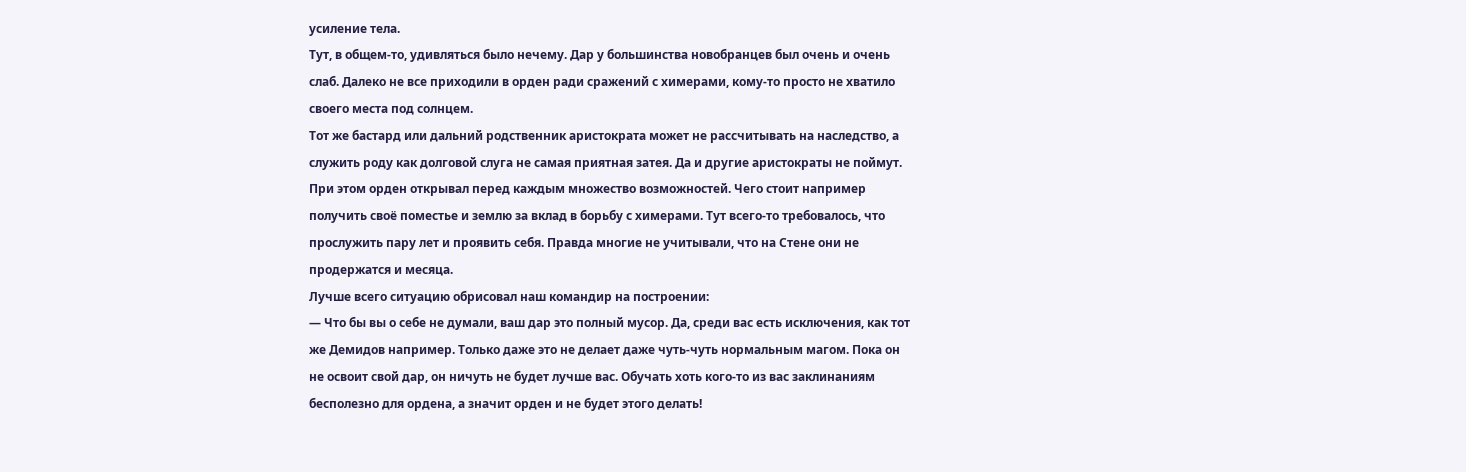усиление тела.
Тут, в общем-то, удивляться было нечему. Дар у большинства новобранцев был очень и очень слаб. Далеко не все приходили в орден ради сражений с химерами, кому-то просто не хватило своего места под солнцем.
Тот же бастард или дальний родственник аристократа может не рассчитывать на наследство, а служить роду как долговой слуга не самая приятная затея. Да и другие аристократы не поймут.
При этом орден открывал перед каждым множество возможностей. Чего стоит например получить своё поместье и землю за вклад в борьбу с химерами. Тут всего-то требовалось, что прослужить пару лет и проявить себя. Правда многие не учитывали, что на Стене они не продержатся и месяца.
Лучше всего ситуацию обрисовал наш командир на построении:
— Что бы вы о себе не думали, ваш дар это полный мусор. Да, среди вас есть исключения, как тот же Демидов например. Только даже это не делает даже чуть-чуть нормальным магом. Пока он не освоит свой дар, он ничуть не будет лучше вас. Обучать хоть кого-то из вас заклинаниям бесполезно для ордена, а значит орден и не будет этого делать!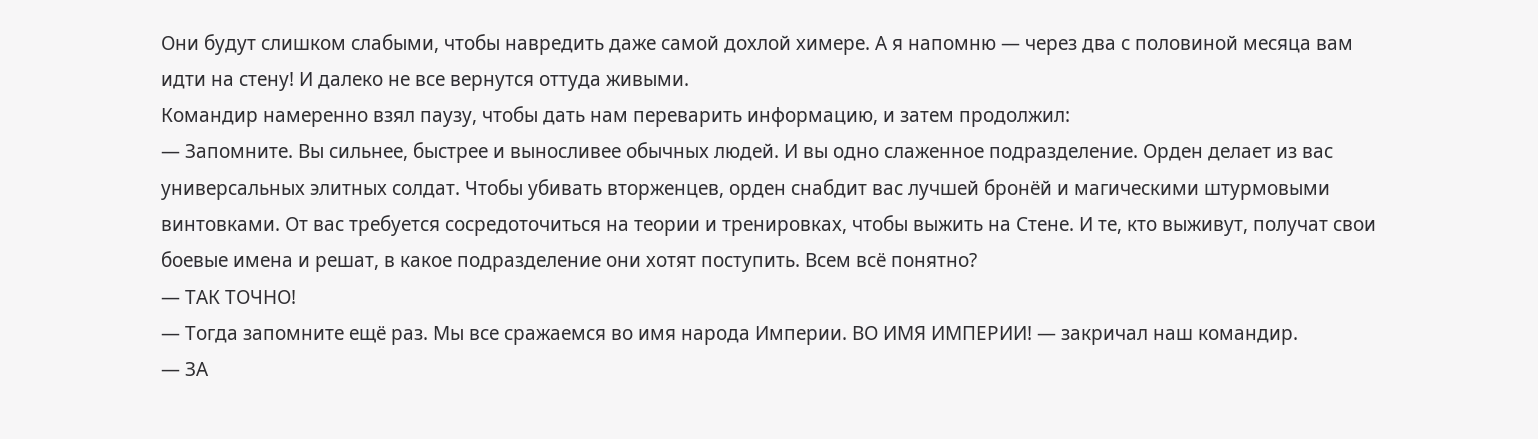Они будут слишком слабыми, чтобы навредить даже самой дохлой химере. А я напомню — через два с половиной месяца вам идти на стену! И далеко не все вернутся оттуда живыми.
Командир намеренно взял паузу, чтобы дать нам переварить информацию, и затем продолжил:
— Запомните. Вы сильнее, быстрее и выносливее обычных людей. И вы одно слаженное подразделение. Орден делает из вас универсальных элитных солдат. Чтобы убивать вторженцев, орден снабдит вас лучшей бронёй и магическими штурмовыми винтовками. От вас требуется сосредоточиться на теории и тренировках, чтобы выжить на Стене. И те, кто выживут, получат свои боевые имена и решат, в какое подразделение они хотят поступить. Всем всё понятно?
— ТАК ТОЧНО!
— Тогда запомните ещё раз. Мы все сражаемся во имя народа Империи. ВО ИМЯ ИМПЕРИИ! — закричал наш командир.
— ЗА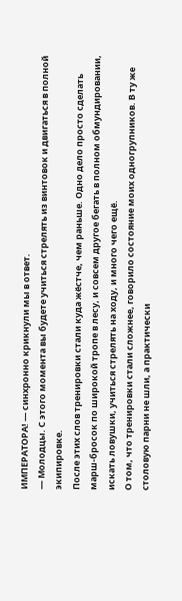ИМПЕРАТОРА! — синхронно крикнули мы в ответ.
— Молодцы. С этого момента вы будете учиться стрелять из винтовок и двигаться в полной экипировке.
После этих слов тренировки стали куда жёстче, чем раньше. Одно дело просто сделать марш-бросок по широкой тропе в лесу, и совсем другое бегать в полном обмундировании, искать ловушки, учиться стрелять на ходу, и много чего ещё.
О том, что тренировки стали сложнее, говорило состояние моих одногрупников. В ту же столовую парни не шли, а практически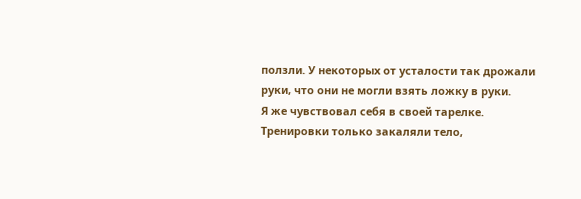ползли. У некоторых от усталости так дрожали руки, что они не могли взять ложку в руки.
Я же чувствовал себя в своей тарелке. Тренировки только закаляли тело,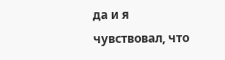да и я чувствовал, что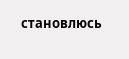становлюсь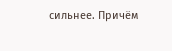сильнее. Причём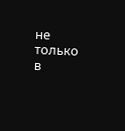не только в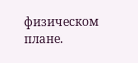физическом плане.